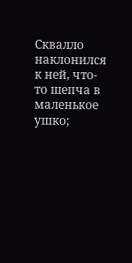Сквалло наклонился к ней, что-то шепча в маленькое ушко;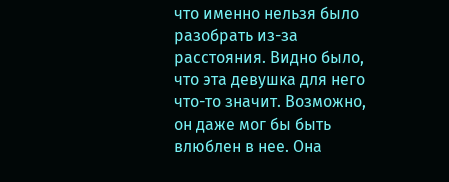что именно нельзя было разобрать из-за расстояния. Видно было, что эта девушка для него что-то значит. Возможно, он даже мог бы быть влюблен в нее. Она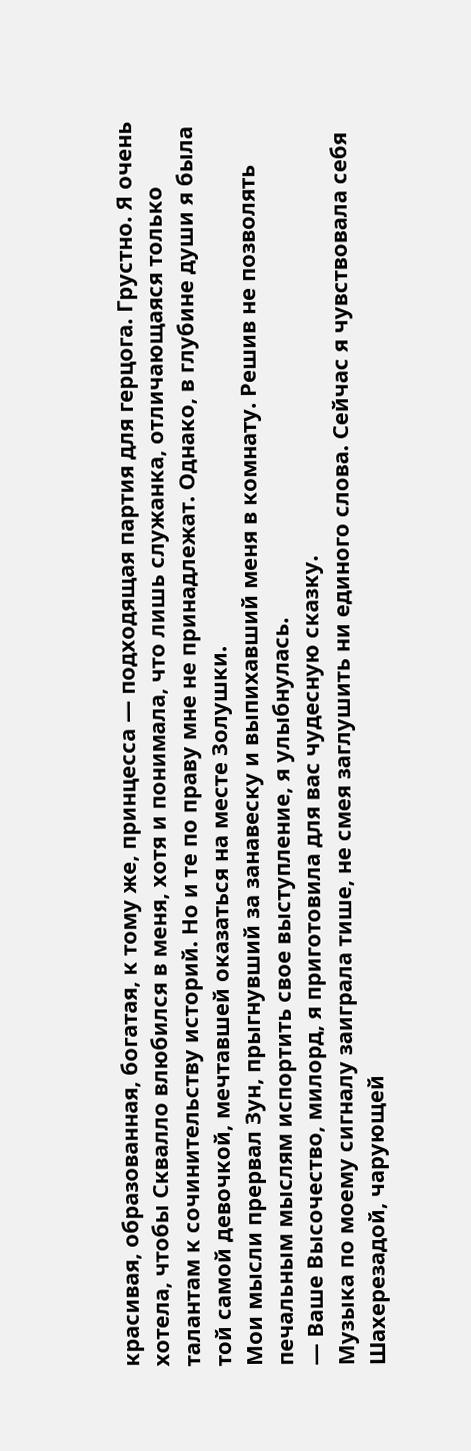красивая, образованная, богатая, к тому же, принцесса — подходящая партия для герцога. Грустно. Я очень хотела, чтобы Сквалло влюбился в меня, хотя и понимала, что лишь служанка, отличающаяся только талантам к сочинительству историй. Но и те по праву мне не принадлежат. Однако, в глубине души я была той самой девочкой, мечтавшей оказаться на месте Золушки.
Мои мысли прервал Зун, прыгнувший за занавеску и выпихавший меня в комнату. Решив не позволять печальным мыслям испортить свое выступление, я улыбнулась.
— Ваше Высочество, милорд, я приготовила для вас чудесную сказку.
Музыка по моему сигналу заиграла тише, не смея заглушить ни единого слова. Сейчас я чувствовала себя Шахерезадой, чарующей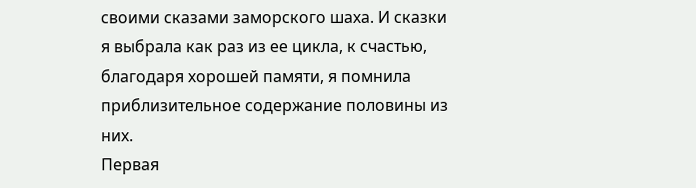своими сказами заморского шаха. И сказки я выбрала как раз из ее цикла, к счастью, благодаря хорошей памяти, я помнила приблизительное содержание половины из них.
Первая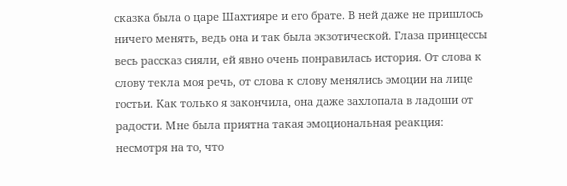сказка была о царе Шахтияре и его брате. В ней даже не пришлось ничего менять, ведь она и так была экзотической. Глаза принцессы весь рассказ сияли, ей явно очень понравилась история. От слова к слову текла моя речь, от слова к слову менялись эмоции на лице гостьи. Как только я закончила, она даже захлопала в ладоши от радости. Мне была приятна такая эмоциональная реакция: несмотря на то, что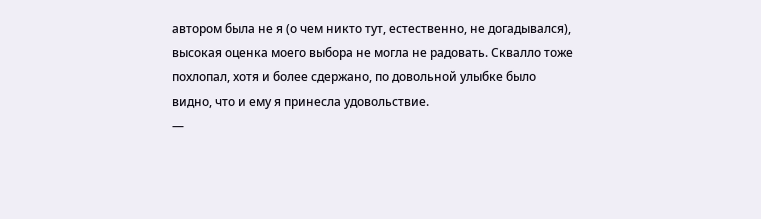автором была не я (о чем никто тут, естественно, не догадывался), высокая оценка моего выбора не могла не радовать. Сквалло тоже похлопал, хотя и более сдержано, по довольной улыбке было видно, что и ему я принесла удовольствие.
—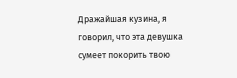Дражайшая кузина, я говорил, что эта девушка сумеет покорить твою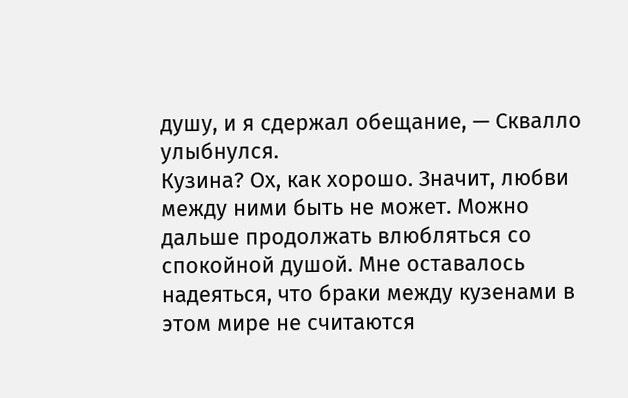душу, и я сдержал обещание, — Сквалло улыбнулся.
Кузина? Ох, как хорошо. Значит, любви между ними быть не может. Можно дальше продолжать влюбляться со спокойной душой. Мне оставалось надеяться, что браки между кузенами в этом мире не считаются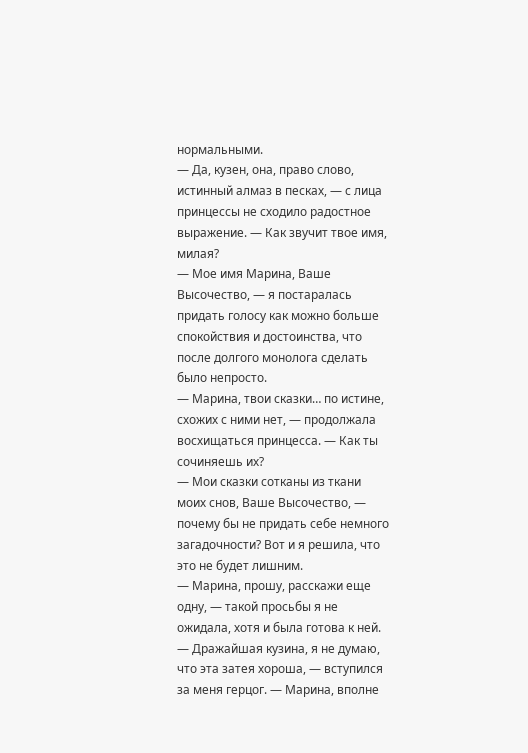нормальными.
— Да, кузен, она, право слово, истинный алмаз в песках, — с лица принцессы не сходило радостное выражение. — Как звучит твое имя, милая?
— Мое имя Марина, Ваше Высочество, — я постаралась придать голосу как можно больше спокойствия и достоинства, что после долгого монолога сделать было непросто.
— Марина, твои сказки… по истине, схожих с ними нет, — продолжала восхищаться принцесса. — Как ты сочиняешь их?
— Мои сказки сотканы из ткани моих снов, Ваше Высочество, — почему бы не придать себе немного загадочности? Вот и я решила, что это не будет лишним.
— Марина, прошу, расскажи еще одну, — такой просьбы я не ожидала, хотя и была готова к ней.
— Дражайшая кузина, я не думаю, что эта затея хороша, — вступился за меня герцог. — Марина, вполне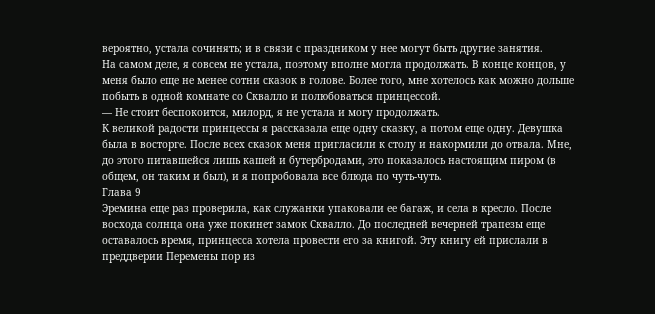вероятно, устала сочинять; и в связи с праздником у нее могут быть другие занятия.
На самом деле, я совсем не устала, поэтому вполне могла продолжать. В конце концов, у меня было еще не менее сотни сказок в голове. Более того, мне хотелось как можно дольше побыть в одной комнате со Сквалло и полюбоваться принцессой.
— Не стоит беспокоится, милорд, я не устала и могу продолжать.
К великой радости принцессы я рассказала еще одну сказку, а потом еще одну. Девушка была в восторге. После всех сказок меня пригласили к столу и накормили до отвала. Мне, до этого питавшейся лишь кашей и бутербродами, это показалось настоящим пиром (в общем, он таким и был), и я попробовала все блюда по чуть-чуть.
Глава 9
Эремина еще раз проверила, как служанки упаковали ее багаж, и села в кресло. После восхода солнца она уже покинет замок Сквалло. До последней вечерней трапезы еще оставалось время, принцесса хотела провести его за книгой. Эту книгу ей прислали в преддверии Перемены пор из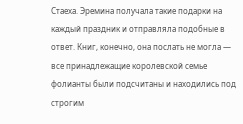Стаеха. Эремина получала такие подарки на каждый праздник и отправляла подобные в ответ. Книг, конечно, она послать не могла — все принадлежащие королевской семье фолианты были подсчитаны и находились под строгим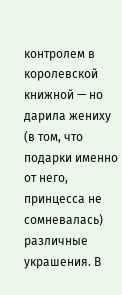контролем в королевской книжной — но дарила жениху (в том, что подарки именно от него, принцесса не сомневалась) различные украшения. В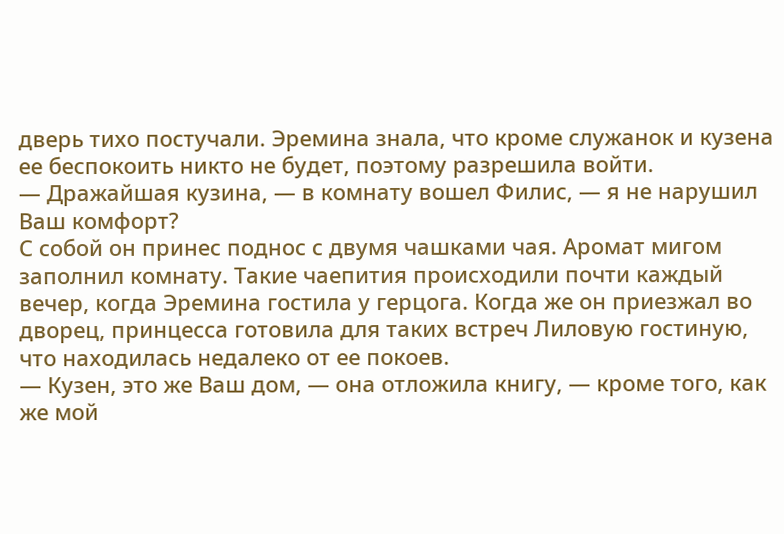дверь тихо постучали. Эремина знала, что кроме служанок и кузена ее беспокоить никто не будет, поэтому разрешила войти.
— Дражайшая кузина, — в комнату вошел Филис, — я не нарушил Ваш комфорт?
С собой он принес поднос с двумя чашками чая. Аромат мигом заполнил комнату. Такие чаепития происходили почти каждый вечер, когда Эремина гостила у герцога. Когда же он приезжал во дворец, принцесса готовила для таких встреч Лиловую гостиную, что находилась недалеко от ее покоев.
— Кузен, это же Ваш дом, — она отложила книгу, — кроме того, как же мой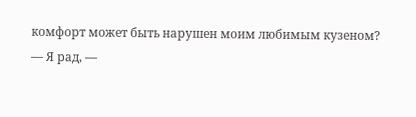комфорт может быть нарушен моим любимым кузеном?
— Я рад, —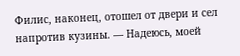Филис, наконец, отошел от двери и сел напротив кузины. — Надеюсь, моей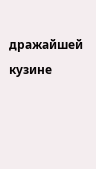дражайшей кузине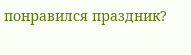понравился праздник?